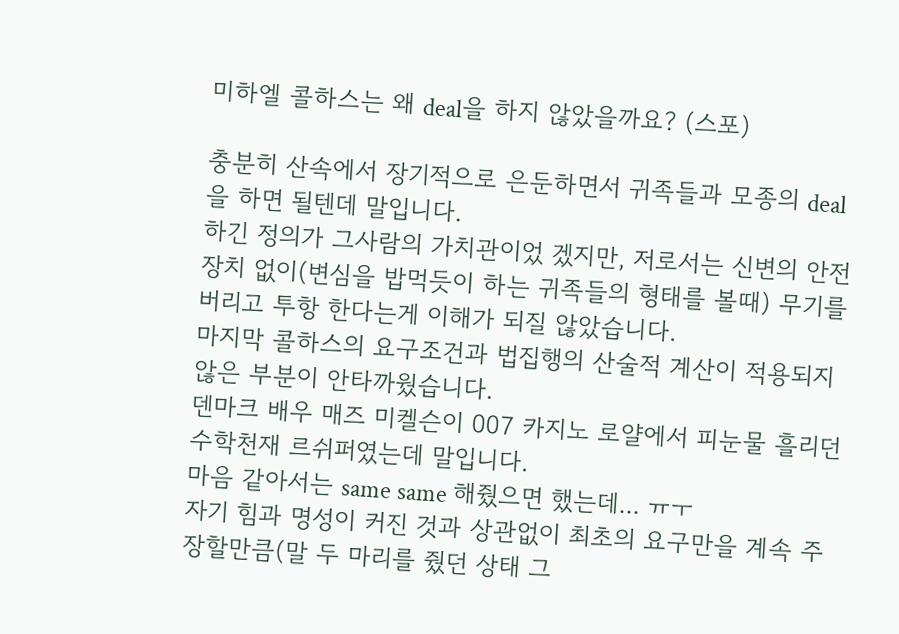미하엘 콜하스는 왜 deal을 하지 않았을까요? (스포)

충분히 산속에서 장기적으로 은둔하면서 귀족들과 모종의 deal을 하면 될텐데 말입니다.
하긴 정의가 그사람의 가치관이었 겠지만, 저로서는 신변의 안전장치 없이(변심을 밥먹듯이 하는 귀족들의 형태를 볼때) 무기를 버리고 투항 한다는게 이해가 되질 않았습니다.
마지막 콜하스의 요구조건과 법집행의 산술적 계산이 적용되지 않은 부분이 안타까웠습니다.
덴마크 배우 매즈 미켈슨이 007 카지노 로얄에서 피눈물 흘리던 수학천재 르쉬퍼였는데 말입니다.
마음 같아서는 same same 해줬으면 했는데... ㅠㅜ
자기 힘과 명성이 커진 것과 상관없이 최초의 요구만을 계속 주장할만큼(말 두 마리를 줬던 상태 그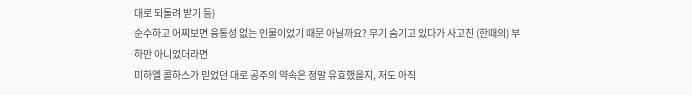대로 되돌려 받기 등)
순수하고 어찌보면 융통성 없는 인물이었기 때문 아닐까요? 무기 숨기고 있다가 사고친 (한때의) 부하만 아니었더라면
미하엘 콜하스가 믿었던 대로 공주의 약속은 정말 유효했을지, 저도 아직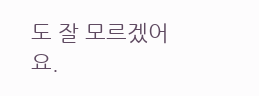도 잘 모르겠어요.